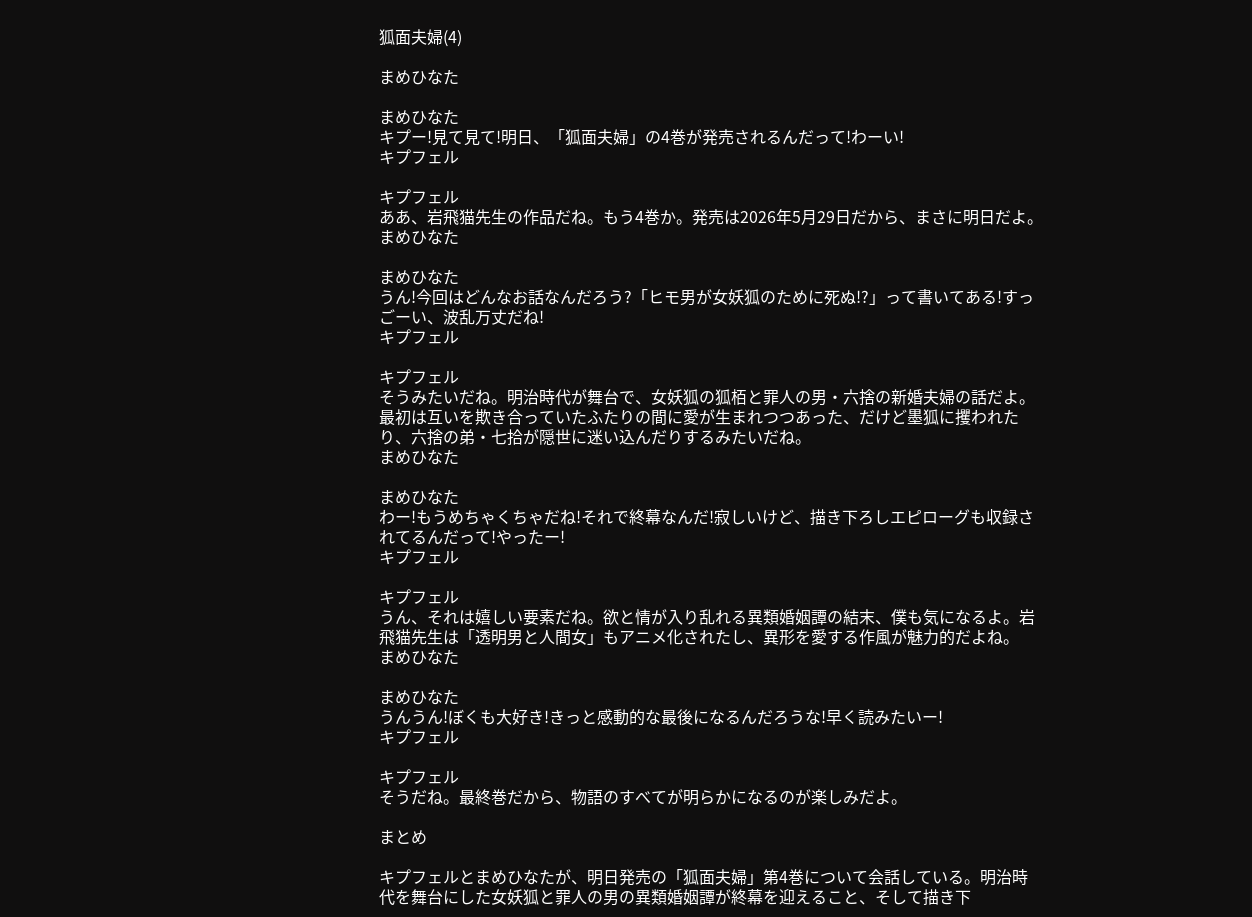狐面夫婦(4)

まめひなた

まめひなた
キプー!見て見て!明日、「狐面夫婦」の4巻が発売されるんだって!わーい!
キプフェル

キプフェル
ああ、岩飛猫先生の作品だね。もう4巻か。発売は2026年5月29日だから、まさに明日だよ。
まめひなた

まめひなた
うん!今回はどんなお話なんだろう?「ヒモ男が女妖狐のために死ぬ!?」って書いてある!すっごーい、波乱万丈だね!
キプフェル

キプフェル
そうみたいだね。明治時代が舞台で、女妖狐の狐栢と罪人の男・六捨の新婚夫婦の話だよ。最初は互いを欺き合っていたふたりの間に愛が生まれつつあった、だけど墨狐に攫われたり、六捨の弟・七拾が隠世に迷い込んだりするみたいだね。
まめひなた

まめひなた
わー!もうめちゃくちゃだね!それで終幕なんだ!寂しいけど、描き下ろしエピローグも収録されてるんだって!やったー!
キプフェル

キプフェル
うん、それは嬉しい要素だね。欲と情が入り乱れる異類婚姻譚の結末、僕も気になるよ。岩飛猫先生は「透明男と人間女」もアニメ化されたし、異形を愛する作風が魅力的だよね。
まめひなた

まめひなた
うんうん!ぼくも大好き!きっと感動的な最後になるんだろうな!早く読みたいー!
キプフェル

キプフェル
そうだね。最終巻だから、物語のすべてが明らかになるのが楽しみだよ。

まとめ

キプフェルとまめひなたが、明日発売の「狐面夫婦」第4巻について会話している。明治時代を舞台にした女妖狐と罪人の男の異類婚姻譚が終幕を迎えること、そして描き下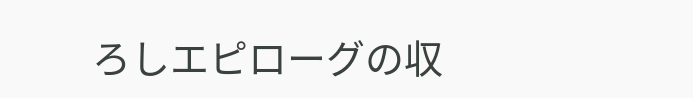ろしエピローグの収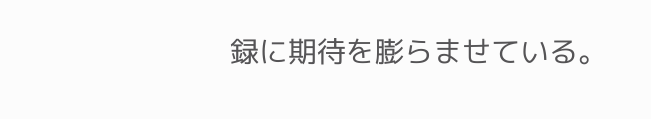録に期待を膨らませている。